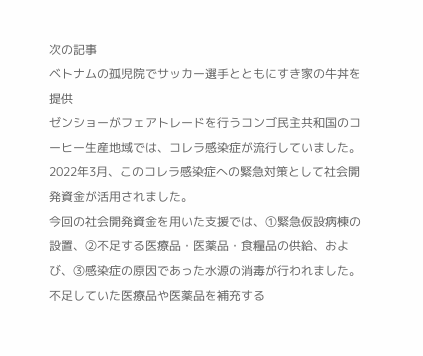次の記事
ベトナムの孤児院でサッカー選手とともにすき家の牛丼を提供
ゼンショーがフェアトレードを行うコンゴ民主共和国のコーヒー生産地域では、コレラ感染症が流行していました。2022年3月、このコレラ感染症への緊急対策として社会開発資金が活用されました。
今回の社会開発資金を用いた支援では、①緊急仮設病棟の設置、②不足する医療品・医薬品・食糧品の供給、および、③感染症の原因であった水源の消毒が行われました。
不足していた医療品や医薬品を補充する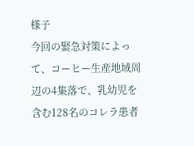様子
今回の緊急対策によって、コーヒー生産地域周辺の4集落で、乳幼児を含む128名のコレラ患者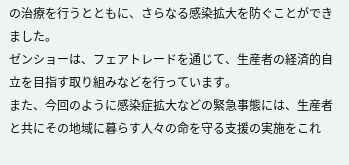の治療を行うとともに、さらなる感染拡大を防ぐことができました。
ゼンショーは、フェアトレードを通じて、生産者の経済的自立を目指す取り組みなどを行っています。
また、今回のように感染症拡大などの緊急事態には、生産者と共にその地域に暮らす人々の命を守る支援の実施をこれ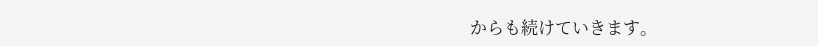からも続けていきます。